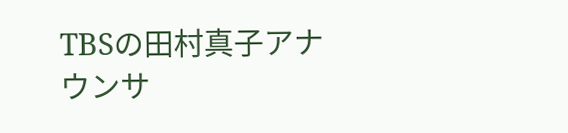TBSの田村真子アナウンサ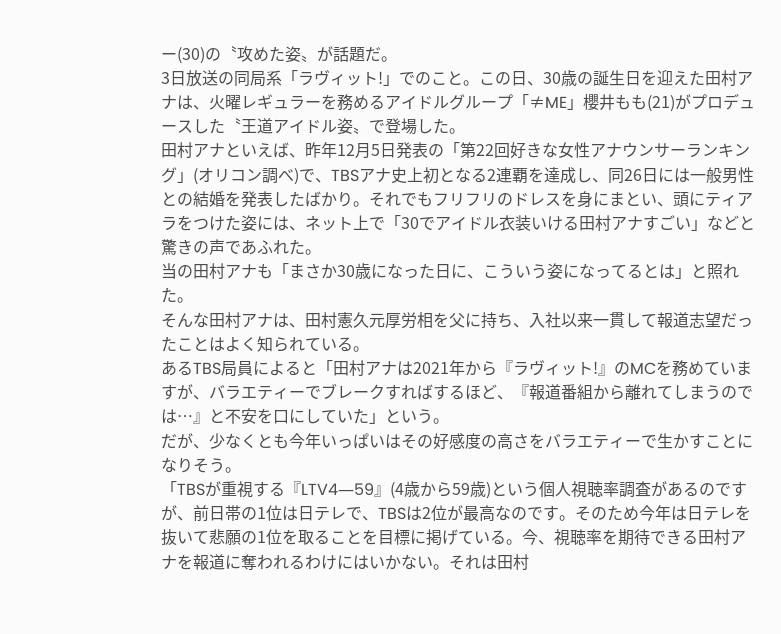ー(30)の〝攻めた姿〟が話題だ。
3日放送の同局系「ラヴィット!」でのこと。この日、30歳の誕生日を迎えた田村アナは、火曜レギュラーを務めるアイドルグループ「≠ME」櫻井もも(21)がプロデュースした〝王道アイドル姿〟で登場した。
田村アナといえば、昨年12月5日発表の「第22回好きな女性アナウンサーランキング」(オリコン調べ)で、TBSアナ史上初となる2連覇を達成し、同26日には一般男性との結婚を発表したばかり。それでもフリフリのドレスを身にまとい、頭にティアラをつけた姿には、ネット上で「30でアイドル衣装いける田村アナすごい」などと驚きの声であふれた。
当の田村アナも「まさか30歳になった日に、こういう姿になってるとは」と照れた。
そんな田村アナは、田村憲久元厚労相を父に持ち、入社以来一貫して報道志望だったことはよく知られている。
あるTBS局員によると「田村アナは2021年から『ラヴィット!』のMCを務めていますが、バラエティーでブレークすればするほど、『報道番組から離れてしまうのでは…』と不安を口にしていた」という。
だが、少なくとも今年いっぱいはその好感度の高さをバラエティーで生かすことになりそう。
「TBSが重視する『LTV4―59』(4歳から59歳)という個人視聴率調査があるのですが、前日帯の1位は日テレで、TBSは2位が最高なのです。そのため今年は日テレを抜いて悲願の1位を取ることを目標に掲げている。今、視聴率を期待できる田村アナを報道に奪われるわけにはいかない。それは田村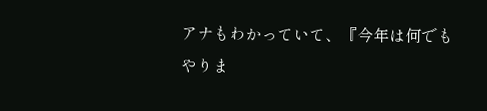アナもわかっていて、『今年は何でもやりま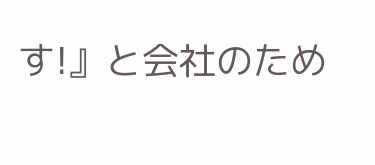す!』と会社のため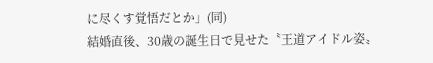に尽くす覚悟だとか」(同)
結婚直後、30歳の誕生日で見せた〝王道アイドル姿〟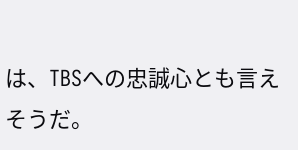は、TBSへの忠誠心とも言えそうだ。